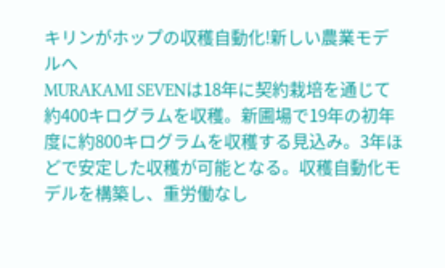キリンがホップの収穫自動化!新しい農業モデルへ
MURAKAMI SEVENは18年に契約栽培を通じて約400キログラムを収穫。新圃場で19年の初年度に約800キログラムを収穫する見込み。3年ほどで安定した収穫が可能となる。収穫自動化モデルを構築し、重労働なし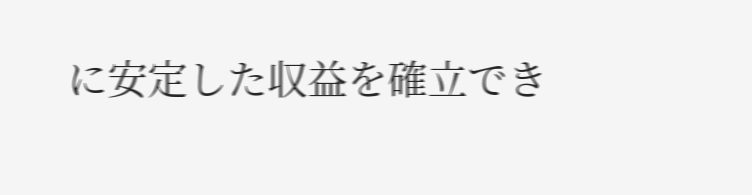に安定した収益を確立でき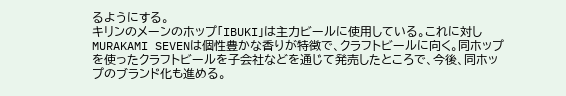るようにする。
キリンのメーンのホップ「IBUKI」は主力ビールに使用している。これに対しMURAKAMI SEVENは個性豊かな香りが特徴で、クラフトビールに向く。同ホップを使ったクラフトビールを子会社などを通じて発売したところで、今後、同ホップのブランド化も進める。